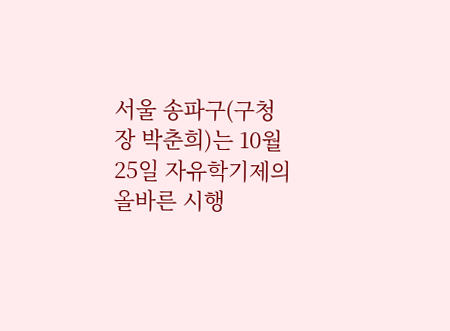서울 송파구(구청장 박춘희)는 10월 25일 자유학기제의 올바른 시행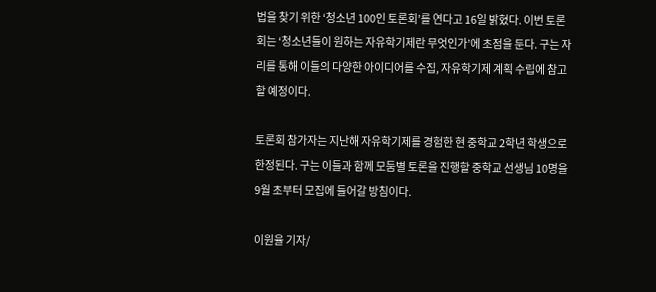법을 찾기 위한 ‘청소년 100인 토론회’를 연다고 16일 밝혔다. 이번 토론회는 ‘청소년들이 원하는 자유학기제란 무엇인가’에 초점을 둔다. 구는 자리를 통해 이들의 다양한 아이디어를 수집, 자유학기제 계획 수립에 참고할 예정이다.

토론회 참가자는 지난해 자유학기제를 경험한 현 중학교 2학년 학생으로 한정된다. 구는 이들과 함께 모둠별 토론을 진행할 중학교 선생님 10명을 9월 초부터 모집에 들어갈 방침이다.

이원율 기자/